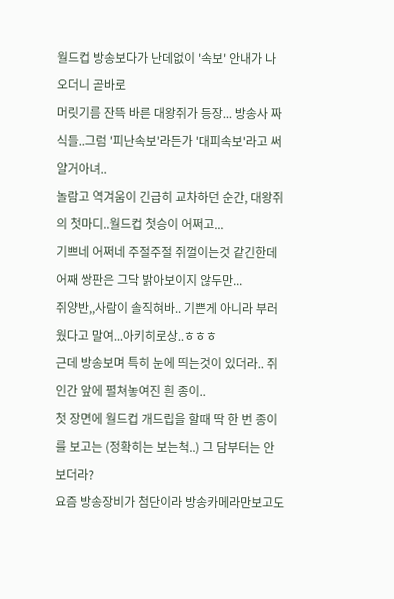월드컵 방송보다가 난데없이 '속보' 안내가 나오더니 곧바로
머릿기름 잔뜩 바른 대왕쥐가 등장... 방송사 짜식들..그럼 '피난속보'라든가 '대피속보'라고 써얄거아녀..
놀람고 역겨움이 긴급히 교차하던 순간, 대왕쥐의 첫마디..월드컵 첫승이 어쩌고...
기쁘네 어쩌네 주절주절 쥐껄이는것 같긴한데 어째 쌍판은 그닥 밝아보이지 않두만...
쥐양반,,사람이 솔직혀바.. 기쁜게 아니라 부러웠다고 말여...아키히로상..ㅎㅎㅎ
근데 방송보며 특히 눈에 띄는것이 있더라.. 쥐인간 앞에 펼쳐놓여진 흰 종이..
첫 장면에 월드컵 개드립을 할때 딱 한 번 종이를 보고는 (정확히는 보는척..) 그 담부터는 안보더라?
요즘 방송장비가 첨단이라 방송카메라만보고도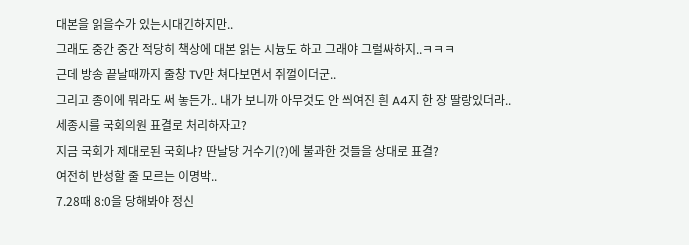대본을 읽을수가 있는시대긴하지만..
그래도 중간 중간 적당히 책상에 대본 읽는 시늉도 하고 그래야 그럴싸하지..ㅋㅋㅋ
근데 방송 끝날때까지 줄창 TV만 쳐다보면서 쥐껄이더군..
그리고 종이에 뭐라도 써 놓든가.. 내가 보니까 아무것도 안 씌여진 흰 A4지 한 장 딸랑있더라..
세종시를 국회의원 표결로 처리하자고?
지금 국회가 제대로된 국회냐? 딴날당 거수기(?)에 불과한 것들을 상대로 표결?
여전히 반성할 줄 모르는 이명박..
7.28때 8:0을 당해봐야 정신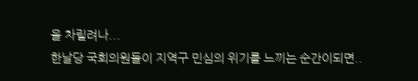을 차릴려나...
한날당 국회의원들이 지역구 민심의 위기를 느끼는 순간이되면..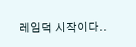레임덕 시작이다..